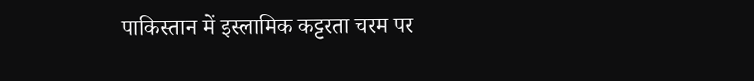पाकिस्तान में इस्लामिक कट्टरता चरम पर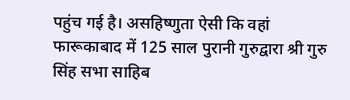पहुंच गई है। असहिष्णुता ऐसी कि वहां फारूकाबाद में 125 साल पुरानी गुरुद्वारा श्री गुरु सिंह सभा साहिब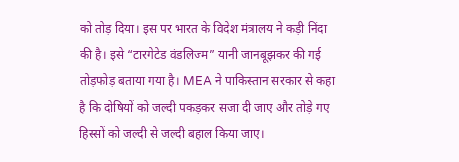को तोड़ दिया। इस पर भारत के विदेश मंत्रालय ने कड़ी निंदा की है। इसे “टारगेटेड वंडलिज्म” यानी जानबूझकर की गई तोड़फोड़ बताया गया है। MEA ने पाकिस्तान सरकार से कहा है कि दोषियों को जल्दी पकड़कर सजा दी जाए और तोड़े गए हिस्सों को जल्दी से जल्दी बहाल किया जाए।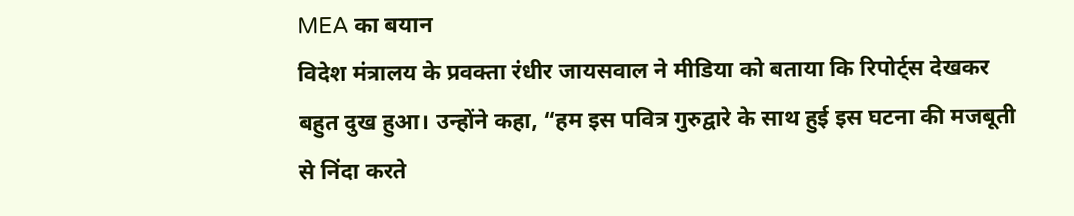MEA का बयान
विदेश मंत्रालय के प्रवक्ता रंधीर जायसवाल ने मीडिया को बताया कि रिपोर्ट्स देखकर बहुत दुख हुआ। उन्होंने कहा, “हम इस पवित्र गुरुद्वारे के साथ हुई इस घटना की मजबूती से निंदा करते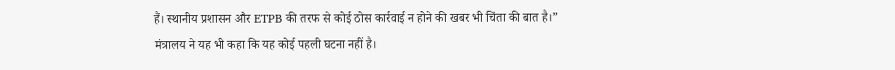हैं। स्थानीय प्रशासन और ETPB की तरफ से कोई ठोस कार्रवाई न होने की खबर भी चिंता की बात है।”
मंत्रालय ने यह भी कहा कि यह कोई पहली घटना नहीं है।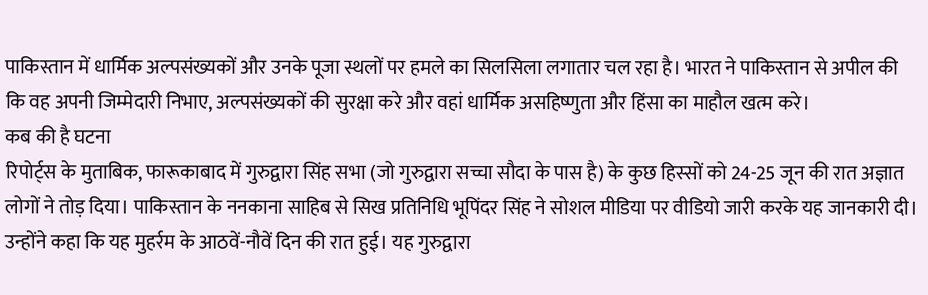पाकिस्तान में धार्मिक अल्पसंख्यकों और उनके पूजा स्थलों पर हमले का सिलसिला लगातार चल रहा है। भारत ने पाकिस्तान से अपील की कि वह अपनी जिम्मेदारी निभाए, अल्पसंख्यकों की सुरक्षा करे और वहां धार्मिक असहिष्णुता और हिंसा का माहौल खत्म करे।
कब की है घटना
रिपोर्ट्स के मुताबिक, फारूकाबाद में गुरुद्वारा सिंह सभा (जो गुरुद्वारा सच्चा सौदा के पास है) के कुछ हिस्सों को 24-25 जून की रात अज्ञात लोगों ने तोड़ दिया। पाकिस्तान के ननकाना साहिब से सिख प्रतिनिधि भूपिंदर सिंह ने सोशल मीडिया पर वीडियो जारी करके यह जानकारी दी। उन्होंने कहा कि यह मुहर्रम के आठवें-नौवें दिन की रात हुई। यह गुरुद्वारा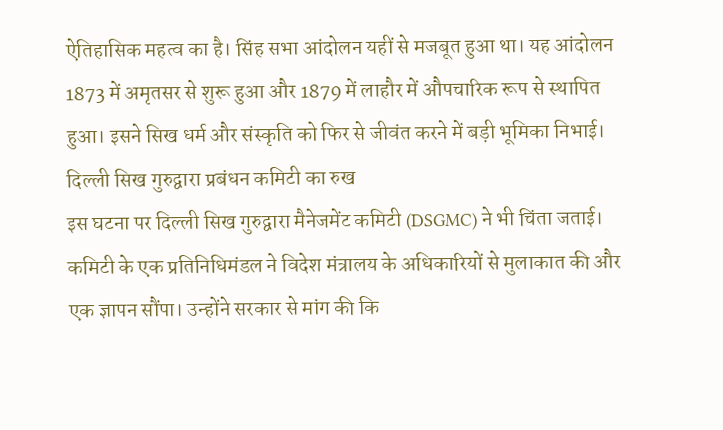ऐतिहासिक महत्व का है। सिंह सभा आंदोलन यहीं से मजबूत हुआ था। यह आंदोलन 1873 में अमृतसर से शुरू हुआ और 1879 में लाहौर में औपचारिक रूप से स्थापित हुआ। इसने सिख धर्म और संस्कृति को फिर से जीवंत करने में बड़ी भूमिका निभाई।
दिल्ली सिख गुरुद्वारा प्रबंधन कमिटी का रुख
इस घटना पर दिल्ली सिख गुरुद्वारा मैनेजमेंट कमिटी (DSGMC) ने भी चिंता जताई। कमिटी के एक प्रतिनिधिमंडल ने विदेश मंत्रालय के अधिकारियों से मुलाकात की और एक ज्ञापन सौंपा। उन्होंने सरकार से मांग की कि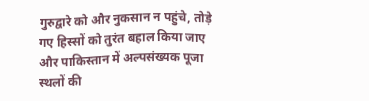गुरुद्वारे को और नुकसान न पहुंचे, तोड़े गए हिस्सों को तुरंत बहाल किया जाए और पाकिस्तान में अल्पसंख्यक पूजा स्थलों की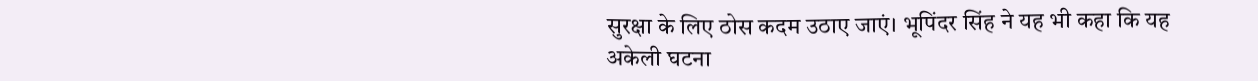सुरक्षा के लिए ठोस कदम उठाए जाएं। भूपिंदर सिंह ने यह भी कहा कि यह अकेली घटना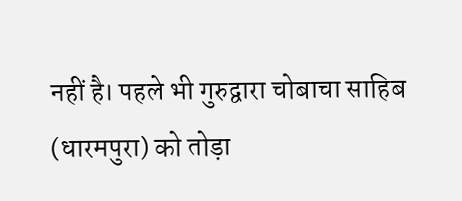नहीं है। पहले भी गुरुद्वारा चोबाचा साहिब (धारमपुरा) को तोड़ा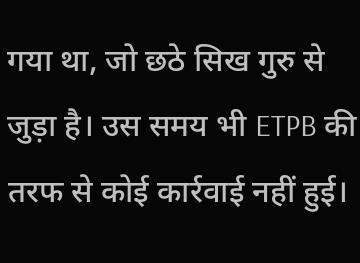गया था, जो छठे सिख गुरु से जुड़ा है। उस समय भी ETPB की तरफ से कोई कार्रवाई नहीं हुई।